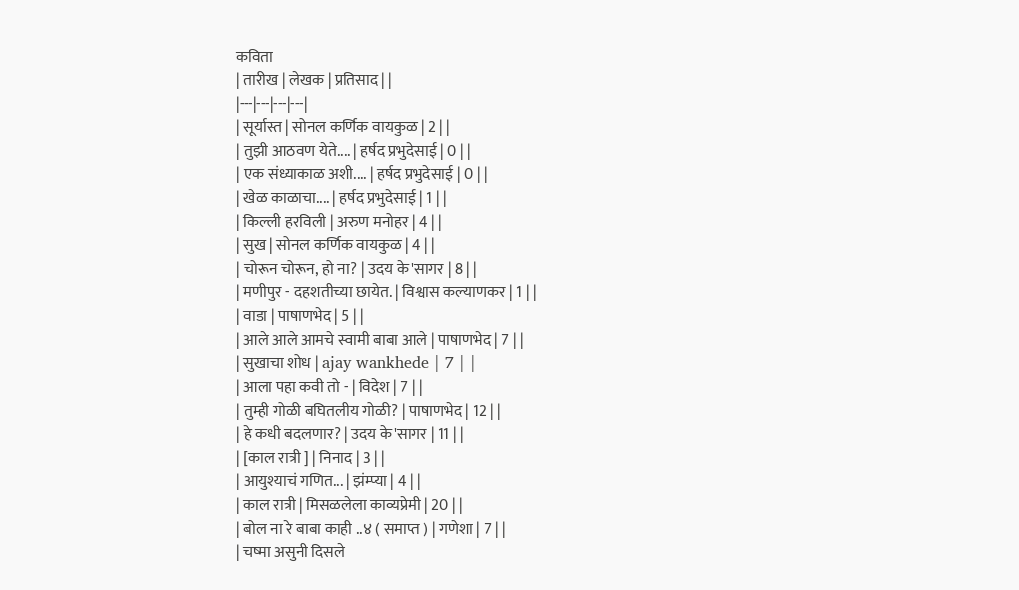कविता
| तारीख | लेखक | प्रतिसाद | |
|---|---|---|---|
| सूर्यास्त | सोनल कर्णिक वायकुळ | 2 | |
| तुझी आठवण येते.... | हर्षद प्रभुदेसाई | 0 | |
| एक संध्याकाळ अशी.... | हर्षद प्रभुदेसाई | 0 | |
| खेळ काळाचा.... | हर्षद प्रभुदेसाई | 1 | |
| किल्ली हरविली | अरुण मनोहर | 4 | |
| सुख | सोनल कर्णिक वायकुळ | 4 | |
| चोरून चोरून, हो ना? | उदय के'सागर | 8 | |
| मणीपुर - दहशतीच्या छायेत. | विश्वास कल्याणकर | 1 | |
| वाडा | पाषाणभेद | 5 | |
| आले आले आमचे स्वामी बाबा आले | पाषाणभेद | 7 | |
| सुखाचा शोध | ajay wankhede | 7 | |
| आला पहा कवी तो - | विदेश | 7 | |
| तुम्ही गोळी बघितलीय गोळी? | पाषाणभेद | 12 | |
| हे कधी बदलणार? | उदय के'सागर | 11 | |
| [काल रात्री ] | निनाद | 3 | |
| आयुश्याचं गणित... | झंम्प्या | 4 | |
| काल रात्री | मिसळलेला काव्यप्रेमी | 20 | |
| बोल ना रे बाबा काही ..४ ( समाप्त ) | गणेशा | 7 | |
| चष्मा असुनी दिसले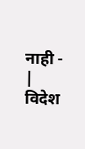नाही - | विदेश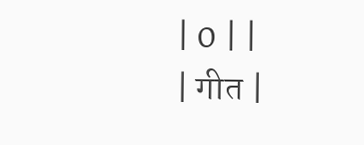| 0 | |
| गीत |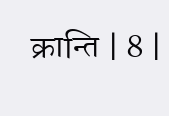क्रान्ति | 8 |